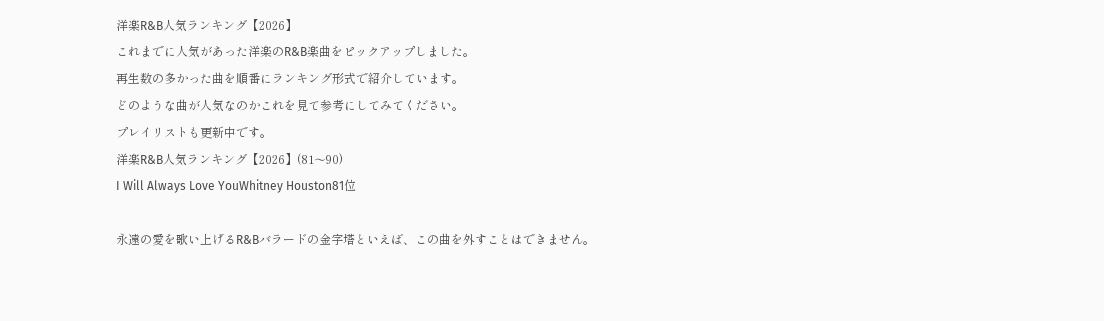洋楽R&B人気ランキング【2026】
これまでに人気があった洋楽のR&B楽曲をピックアップしました。
再生数の多かった曲を順番にランキング形式で紹介しています。
どのような曲が人気なのかこれを見て参考にしてみてください。
プレイリストも更新中です。
洋楽R&B人気ランキング【2026】(81〜90)
I Will Always Love YouWhitney Houston81位

永遠の愛を歌い上げるR&Bバラードの金字塔といえば、この曲を外すことはできません。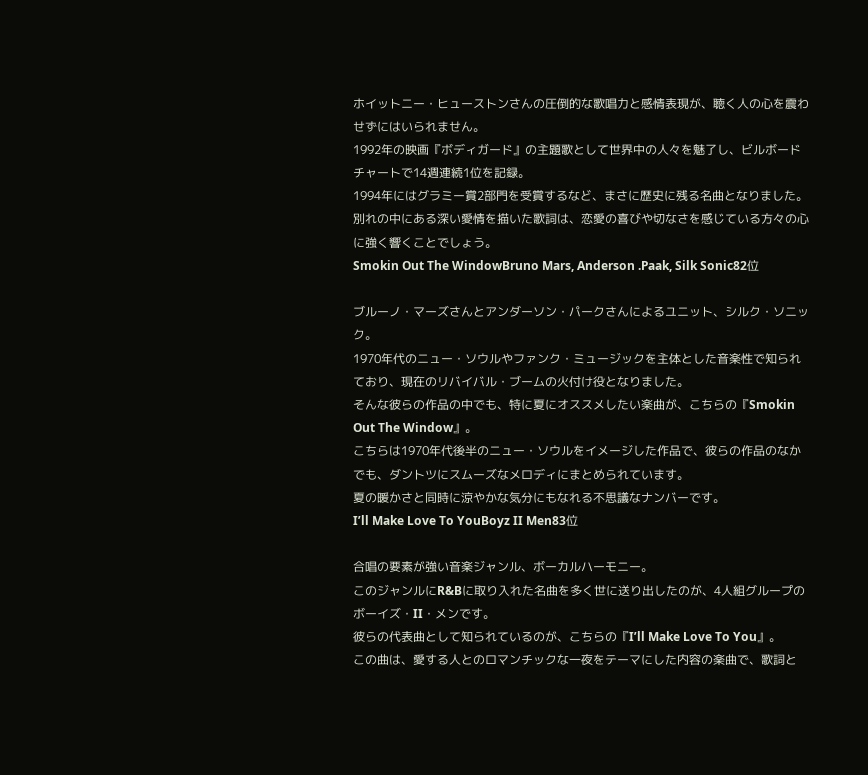ホイットニー・ヒューストンさんの圧倒的な歌唱力と感情表現が、聴く人の心を震わせずにはいられません。
1992年の映画『ボディガード』の主題歌として世界中の人々を魅了し、ビルボードチャートで14週連続1位を記録。
1994年にはグラミー賞2部門を受賞するなど、まさに歴史に残る名曲となりました。
別れの中にある深い愛情を描いた歌詞は、恋愛の喜びや切なさを感じている方々の心に強く響くことでしょう。
Smokin Out The WindowBruno Mars, Anderson .Paak, Silk Sonic82位

ブルーノ・マーズさんとアンダーソン・パークさんによるユニット、シルク・ソニック。
1970年代のニュー・ソウルやファンク・ミュージックを主体とした音楽性で知られており、現在のリバイバル・ブームの火付け役となりました。
そんな彼らの作品の中でも、特に夏にオススメしたい楽曲が、こちらの『Smokin Out The Window』。
こちらは1970年代後半のニュー・ソウルをイメージした作品で、彼らの作品のなかでも、ダントツにスムーズなメロディにまとめられています。
夏の暖かさと同時に涼やかな気分にもなれる不思議なナンバーです。
I’ll Make Love To YouBoyz II Men83位

合唱の要素が強い音楽ジャンル、ボーカルハーモニー。
このジャンルにR&Bに取り入れた名曲を多く世に送り出したのが、4人組グループのボーイズ・II・メンです。
彼らの代表曲として知られているのが、こちらの『I’ll Make Love To You』。
この曲は、愛する人とのロマンチックな一夜をテーマにした内容の楽曲で、歌詞と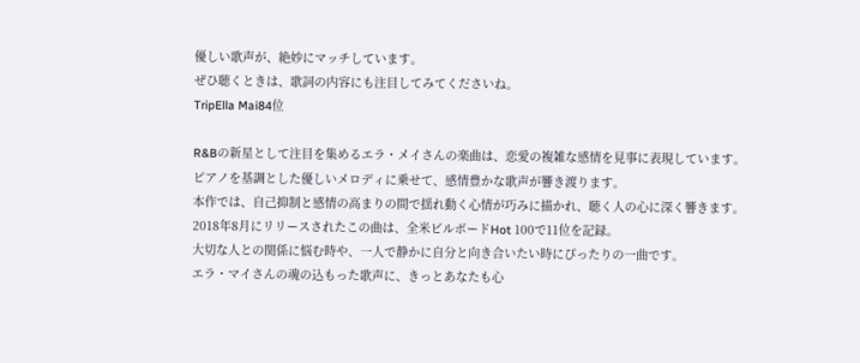優しい歌声が、絶妙にマッチしています。
ぜひ聴くときは、歌詞の内容にも注目してみてくださいね。
TripElla Mai84位

R&Bの新星として注目を集めるエラ・メイさんの楽曲は、恋愛の複雑な感情を見事に表現しています。
ピアノを基調とした優しいメロディに乗せて、感情豊かな歌声が響き渡ります。
本作では、自己抑制と感情の高まりの間で揺れ動く心情が巧みに描かれ、聴く人の心に深く響きます。
2018年8月にリリースされたこの曲は、全米ビルボードHot 100で11位を記録。
大切な人との関係に悩む時や、一人で静かに自分と向き合いたい時にぴったりの一曲です。
エラ・マイさんの魂の込もった歌声に、きっとあなたも心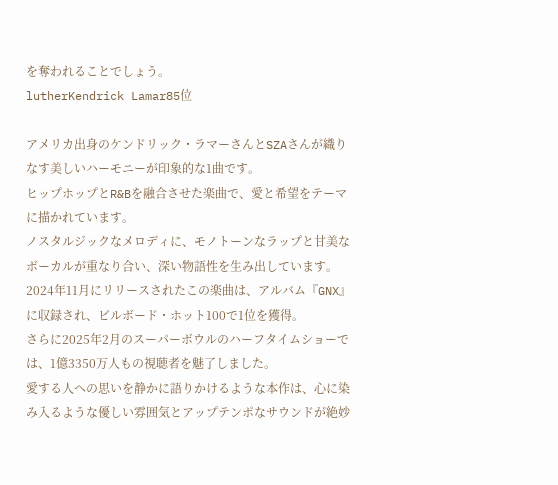を奪われることでしょう。
lutherKendrick Lamar85位

アメリカ出身のケンドリック・ラマーさんとSZAさんが織りなす美しいハーモニーが印象的な1曲です。
ヒップホップとR&Bを融合させた楽曲で、愛と希望をテーマに描かれています。
ノスタルジックなメロディに、モノトーンなラップと甘美なボーカルが重なり合い、深い物語性を生み出しています。
2024年11月にリリースされたこの楽曲は、アルバム『GNX』に収録され、ビルボード・ホット100で1位を獲得。
さらに2025年2月のスーパーボウルのハーフタイムショーでは、1億3350万人もの視聴者を魅了しました。
愛する人への思いを静かに語りかけるような本作は、心に染み入るような優しい雰囲気とアップテンポなサウンドが絶妙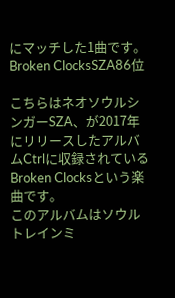にマッチした1曲です。
Broken ClocksSZA86位

こちらはネオソウルシンガーSZA、が2017年にリリースしたアルバムCtrlに収録されているBroken Clocksという楽曲です。
このアルバムはソウルトレインミ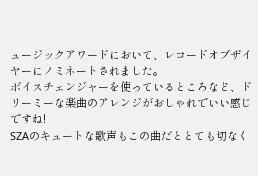ュージックアワードにおいて、レコードオブザイヤーにノミネートされました。
ボイスチェンジャーを使っているところなど、ドリーミーな楽曲のアレンジがおしゃれでいい感じですね!
SZAのキュートな歌声もこの曲だととても切なく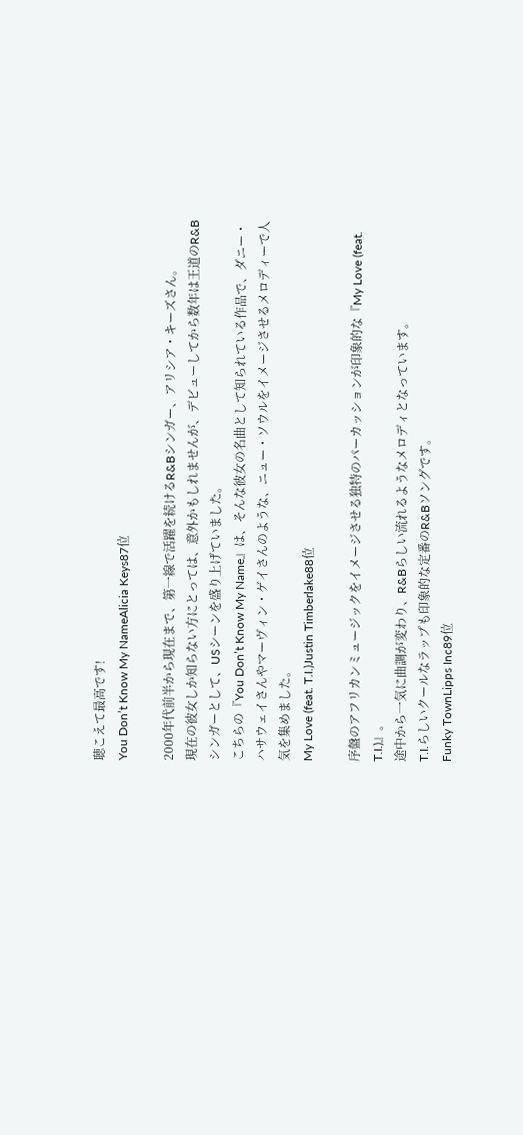聴こえて最高です!
You Don’t Know My NameAlicia Keys87位

2000年代前半から現在まで、第一線で活躍を続けるR&Bシンガー、アリシア・キーズさん。
現在の彼女しか知らない方にとっては、意外かもしれませんが、デビューしてから数年は王道のR&Bシンガーとして、USシーンを盛り上げていました。
こちらの『You Don’t Know My Name』は、そんな彼女の名曲として知られている作品で、ダニー・ハサウェイさんやマーヴィン・ゲイさんのような、ニュー・ソウルをイメージさせるメロディーで人気を集めました。
My Love (feat. T.I.)Justin Timberlake88位

序盤のアフリカンミュージックをイメージさせる独特のパーカッションが印象的な『My Love (feat. T.I.)』。
途中から一気に曲調が変わり、R&Bらしい流れるようなメロディとなっています。
T.I.らしいクールなラップも印象的な定番のR&Bソングです。
Funky TownLipps Inc89位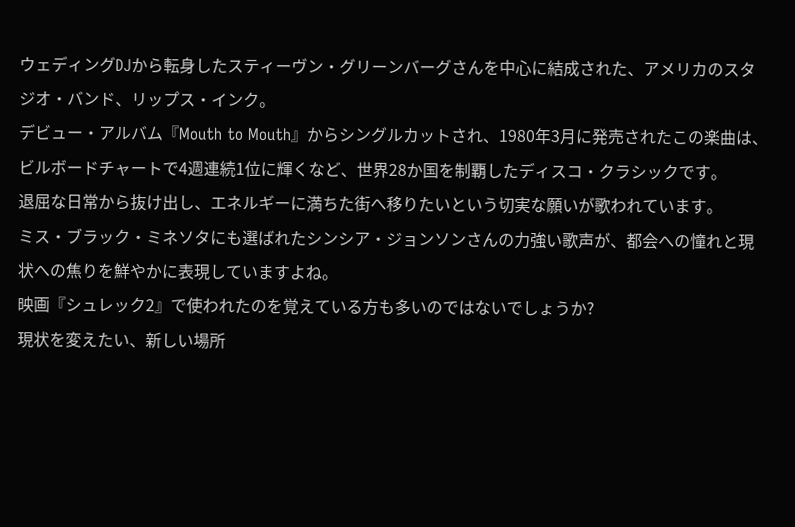ウェディングDJから転身したスティーヴン・グリーンバーグさんを中心に結成された、アメリカのスタジオ・バンド、リップス・インク。
デビュー・アルバム『Mouth to Mouth』からシングルカットされ、1980年3月に発売されたこの楽曲は、ビルボードチャートで4週連続1位に輝くなど、世界28か国を制覇したディスコ・クラシックです。
退屈な日常から抜け出し、エネルギーに満ちた街へ移りたいという切実な願いが歌われています。
ミス・ブラック・ミネソタにも選ばれたシンシア・ジョンソンさんの力強い歌声が、都会への憧れと現状への焦りを鮮やかに表現していますよね。
映画『シュレック2』で使われたのを覚えている方も多いのではないでしょうか?
現状を変えたい、新しい場所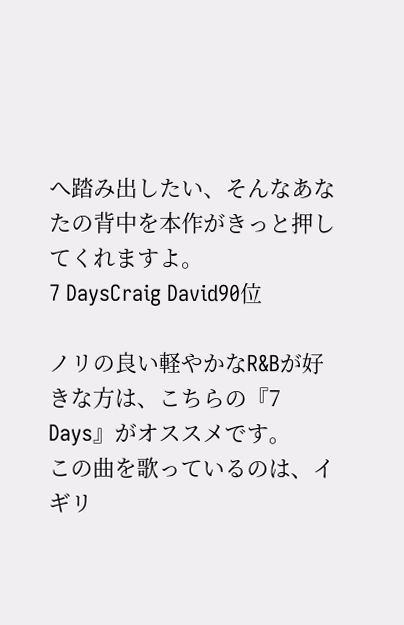へ踏み出したい、そんなあなたの背中を本作がきっと押してくれますよ。
7 DaysCraig David90位

ノリの良い軽やかなR&Bが好きな方は、こちらの『7 Days』がオススメです。
この曲を歌っているのは、イギリ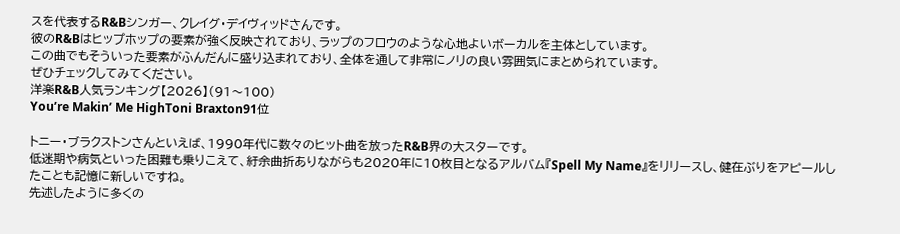スを代表するR&Bシンガー、クレイグ・デイヴィッドさんです。
彼のR&Bはヒップホップの要素が強く反映されており、ラップのフロウのような心地よいボーカルを主体としています。
この曲でもそういった要素がふんだんに盛り込まれており、全体を通して非常にノリの良い雰囲気にまとめられています。
ぜひチェックしてみてください。
洋楽R&B人気ランキング【2026】(91〜100)
You’re Makin’ Me HighToni Braxton91位

トニー・ブラクストンさんといえば、1990年代に数々のヒット曲を放ったR&B界の大スターです。
低迷期や病気といった困難も乗りこえて、紆余曲折ありながらも2020年に10枚目となるアルバム『Spell My Name』をリリースし、健在ぶりをアピールしたことも記憶に新しいですね。
先述したように多くの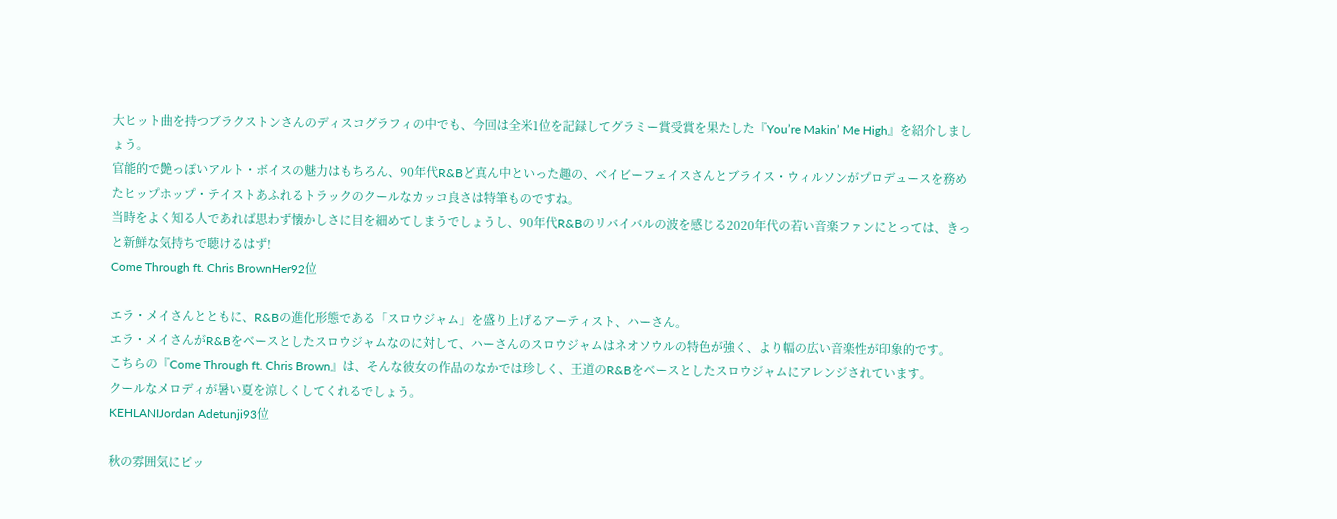大ヒット曲を持つブラクストンさんのディスコグラフィの中でも、今回は全米1位を記録してグラミー賞受賞を果たした『You’re Makin’ Me High』を紹介しましょう。
官能的で艶っぽいアルト・ボイスの魅力はもちろん、90年代R&Bど真ん中といった趣の、ベイビーフェイスさんとブライス・ウィルソンがプロデュースを務めたヒップホップ・テイストあふれるトラックのクールなカッコ良さは特筆ものですね。
当時をよく知る人であれば思わず懐かしさに目を細めてしまうでしょうし、90年代R&Bのリバイバルの波を感じる2020年代の若い音楽ファンにとっては、きっと新鮮な気持ちで聴けるはず!
Come Through ft. Chris BrownHer92位

エラ・メイさんとともに、R&Bの進化形態である「スロウジャム」を盛り上げるアーティスト、ハーさん。
エラ・メイさんがR&Bをベースとしたスロウジャムなのに対して、ハーさんのスロウジャムはネオソウルの特色が強く、より幅の広い音楽性が印象的です。
こちらの『Come Through ft. Chris Brown』は、そんな彼女の作品のなかでは珍しく、王道のR&Bをベースとしたスロウジャムにアレンジされています。
クールなメロディが暑い夏を涼しくしてくれるでしょう。
KEHLANIJordan Adetunji93位

秋の雰囲気にピッ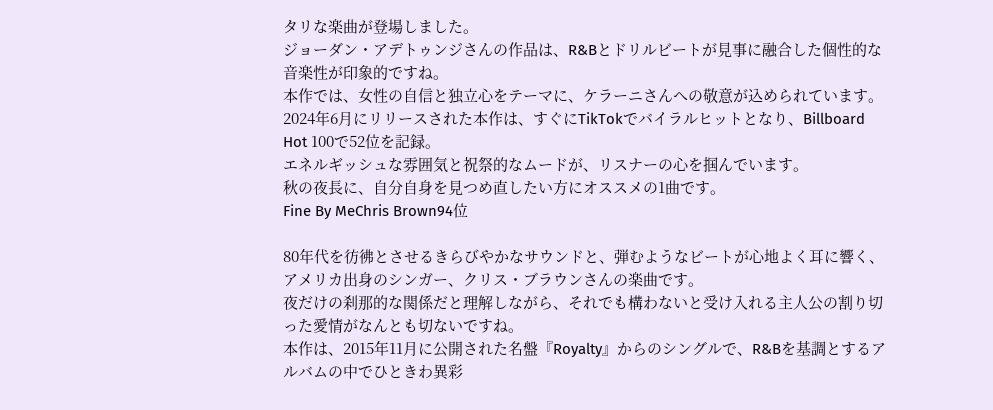タリな楽曲が登場しました。
ジョーダン・アデトゥンジさんの作品は、R&Bとドリルビートが見事に融合した個性的な音楽性が印象的ですね。
本作では、女性の自信と独立心をテーマに、ケラーニさんへの敬意が込められています。
2024年6月にリリースされた本作は、すぐにTikTokでバイラルヒットとなり、Billboard Hot 100で52位を記録。
エネルギッシュな雰囲気と祝祭的なムードが、リスナーの心を掴んでいます。
秋の夜長に、自分自身を見つめ直したい方にオススメの1曲です。
Fine By MeChris Brown94位

80年代を彷彿とさせるきらびやかなサウンドと、弾むようなビートが心地よく耳に響く、アメリカ出身のシンガー、クリス・ブラウンさんの楽曲です。
夜だけの刹那的な関係だと理解しながら、それでも構わないと受け入れる主人公の割り切った愛情がなんとも切ないですね。
本作は、2015年11月に公開された名盤『Royalty』からのシングルで、R&Bを基調とするアルバムの中でひときわ異彩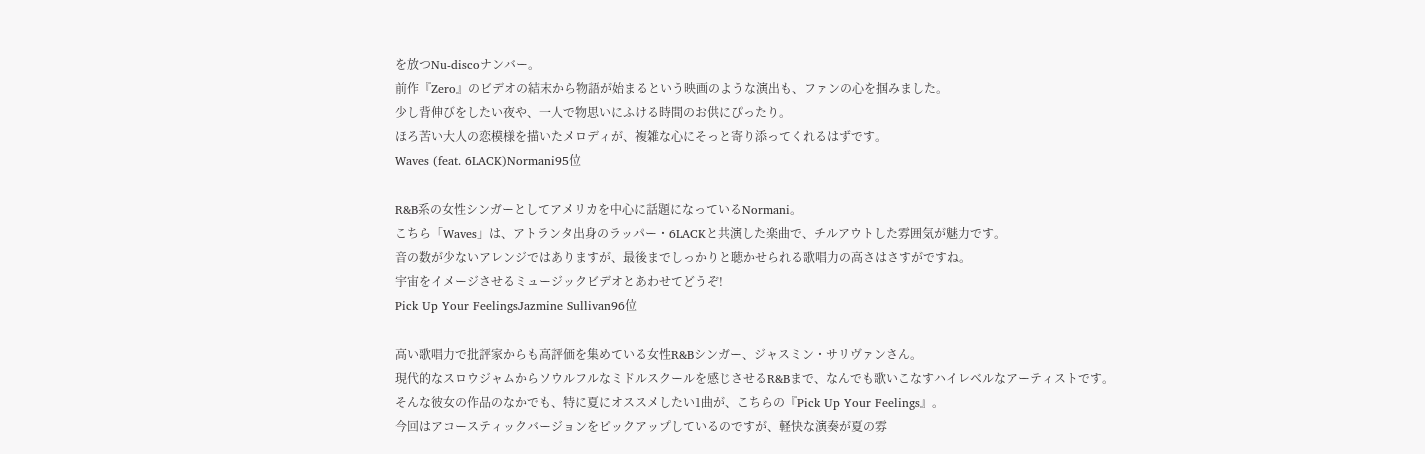を放つNu-discoナンバー。
前作『Zero』のビデオの結末から物語が始まるという映画のような演出も、ファンの心を掴みました。
少し背伸びをしたい夜や、一人で物思いにふける時間のお供にぴったり。
ほろ苦い大人の恋模様を描いたメロディが、複雑な心にそっと寄り添ってくれるはずです。
Waves (feat. 6LACK)Normani95位

R&B系の女性シンガーとしてアメリカを中心に話題になっているNormani。
こちら「Waves」は、アトランタ出身のラッパー・6LACKと共演した楽曲で、チルアウトした雰囲気が魅力です。
音の数が少ないアレンジではありますが、最後までしっかりと聴かせられる歌唱力の高さはさすがですね。
宇宙をイメージさせるミュージックビデオとあわせてどうぞ!
Pick Up Your FeelingsJazmine Sullivan96位

高い歌唱力で批評家からも高評価を集めている女性R&Bシンガー、ジャスミン・サリヴァンさん。
現代的なスロウジャムからソウルフルなミドルスクールを感じさせるR&Bまで、なんでも歌いこなすハイレベルなアーティストです。
そんな彼女の作品のなかでも、特に夏にオススメしたい1曲が、こちらの『Pick Up Your Feelings』。
今回はアコースティックバージョンをピックアップしているのですが、軽快な演奏が夏の雰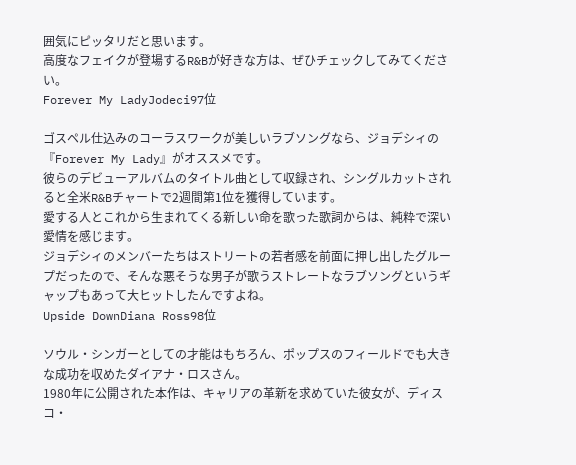囲気にピッタリだと思います。
高度なフェイクが登場するR&Bが好きな方は、ぜひチェックしてみてください。
Forever My LadyJodeci97位

ゴスペル仕込みのコーラスワークが美しいラブソングなら、ジョデシィの『Forever My Lady』がオススメです。
彼らのデビューアルバムのタイトル曲として収録され、シングルカットされると全米R&Bチャートで2週間第1位を獲得しています。
愛する人とこれから生まれてくる新しい命を歌った歌詞からは、純粋で深い愛情を感じます。
ジョデシィのメンバーたちはストリートの若者感を前面に押し出したグループだったので、そんな悪そうな男子が歌うストレートなラブソングというギャップもあって大ヒットしたんですよね。
Upside DownDiana Ross98位

ソウル・シンガーとしての才能はもちろん、ポップスのフィールドでも大きな成功を収めたダイアナ・ロスさん。
1980年に公開された本作は、キャリアの革新を求めていた彼女が、ディスコ・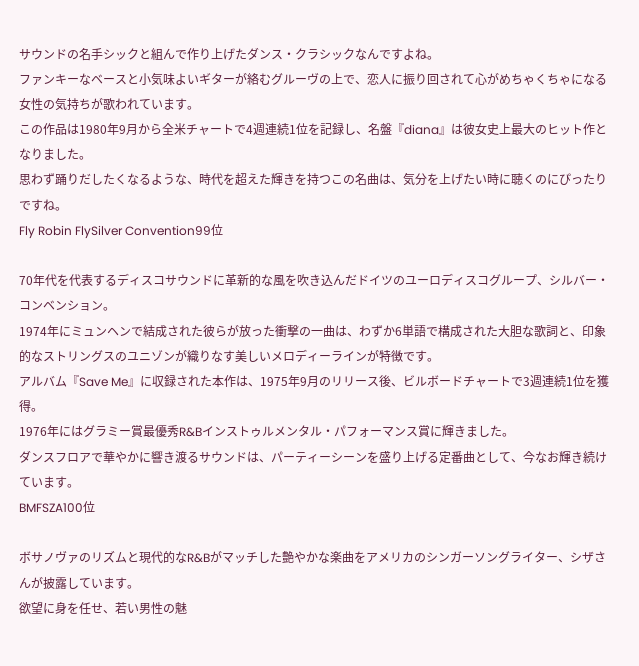サウンドの名手シックと組んで作り上げたダンス・クラシックなんですよね。
ファンキーなベースと小気味よいギターが絡むグルーヴの上で、恋人に振り回されて心がめちゃくちゃになる女性の気持ちが歌われています。
この作品は1980年9月から全米チャートで4週連続1位を記録し、名盤『diana』は彼女史上最大のヒット作となりました。
思わず踊りだしたくなるような、時代を超えた輝きを持つこの名曲は、気分を上げたい時に聴くのにぴったりですね。
Fly Robin FlySilver Convention99位

70年代を代表するディスコサウンドに革新的な風を吹き込んだドイツのユーロディスコグループ、シルバー・コンベンション。
1974年にミュンヘンで結成された彼らが放った衝撃の一曲は、わずか6単語で構成された大胆な歌詞と、印象的なストリングスのユニゾンが織りなす美しいメロディーラインが特徴です。
アルバム『Save Me』に収録された本作は、1975年9月のリリース後、ビルボードチャートで3週連続1位を獲得。
1976年にはグラミー賞最優秀R&Bインストゥルメンタル・パフォーマンス賞に輝きました。
ダンスフロアで華やかに響き渡るサウンドは、パーティーシーンを盛り上げる定番曲として、今なお輝き続けています。
BMFSZA100位

ボサノヴァのリズムと現代的なR&Bがマッチした艶やかな楽曲をアメリカのシンガーソングライター、シザさんが披露しています。
欲望に身を任せ、若い男性の魅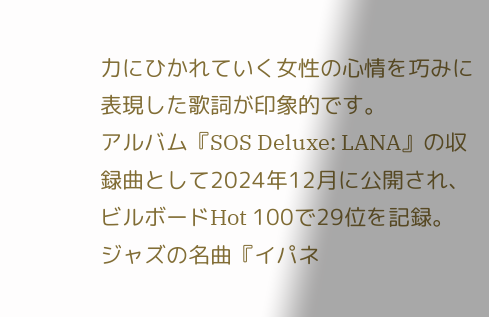力にひかれていく女性の心情を巧みに表現した歌詞が印象的です。
アルバム『SOS Deluxe: LANA』の収録曲として2024年12月に公開され、ビルボードHot 100で29位を記録。
ジャズの名曲『イパネ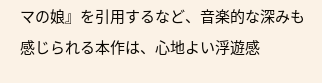マの娘』を引用するなど、音楽的な深みも感じられる本作は、心地よい浮遊感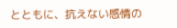とともに、抗えない感情の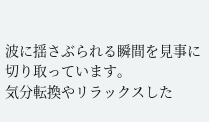波に揺さぶられる瞬間を見事に切り取っています。
気分転換やリラックスした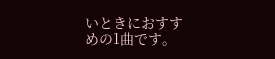いときにおすすめの1曲です。